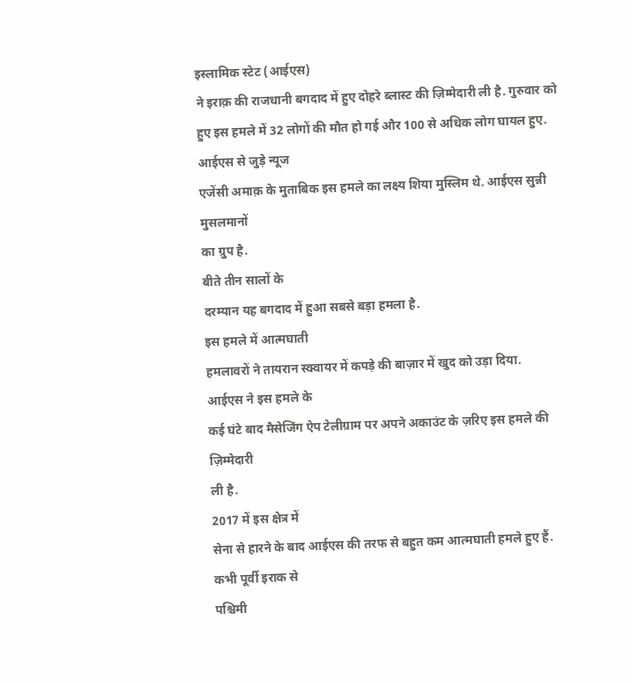इस्लामिक स्टेट (आईएस)
ने इराक़ की राजधानी बगदाद में हुए दोहरे ब्लास्ट की ज़िम्मेदारी ली है. गुरुवार को
हुए इस हमले में 32 लोगों की मौत हो गई और 100 से अधिक लोग घायल हुए.
आईएस से जुड़े न्यूज
एजेंसी अमाक़ के मुताबिक इस हमले का लक्ष्य शिया मुस्लिम थे. आईएस सुन्नी मुसलमानों
का ग्रुप है.
बीते तीन सालों के
दरम्यान यह बगदाद में हुआ सबसे बड़ा हमला है.
इस हमले में आत्मघाती
हमलावरों ने तायरान स्क्वायर में कपड़े की बाज़ार में खुद को उड़ा दिया.
आईएस ने इस हमले के
कई घंटे बाद मैसेजिंग ऐप टेलीग्राम पर अपने अकाउंट के ज़रिए इस हमले की ज़िम्मेदारी
ली है.
2017 में इस क्षेत्र में
सेना से हारने के बाद आईएस की तरफ से बहुत कम आत्मघाती हमले हुए हैं.
कभी पूर्वी इराक से
पश्चिमी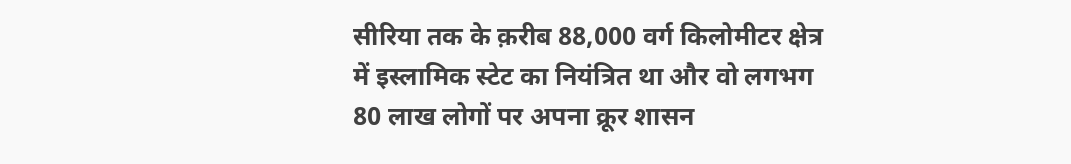सीरिया तक के क़रीब 88,000 वर्ग किलोमीटर क्षेत्र
में इस्लामिक स्टेट का नियंत्रित था और वो लगभग 80 लाख लोगों पर अपना क्रूर शासन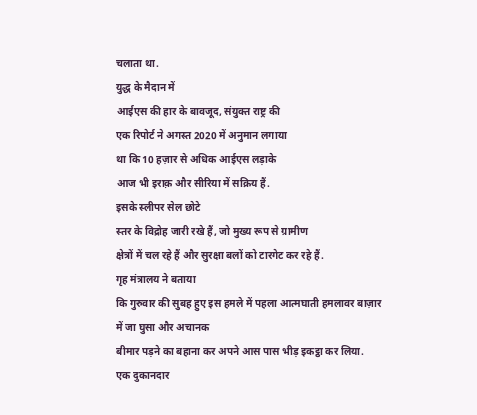चलाता था.
युद्ध के मैदान में
आईएस की हार के बावजूद, संयुक्त राष्ट्र की
एक रिपोर्ट ने अगस्त 2020 में अनुमान लगाया
था कि 10 हज़ार से अधिक आईएस लड़ाके
आज भी इराक़ और सीरिया में सक्रिय हैं.
इसके स्लीपर सेल छोटे
स्तर के विद्रोह जारी रखे हैं, जो मुख्य रूप से ग्रामीण
क्षेत्रों में चल रहे हैं और सुरक्षा बलों को टारगेट कर रहे हैं.
गृह मंत्रालय ने बताया
कि गुरुवार की सुबह हुए इस हमले में पहला आत्मघाती हमलावर बाज़ार में जा घुसा और अचानक
बीमार पड़ने का बहाना कर अपने आस पास भीड़ इकट्ठा कर लिया.
एक दुकानदार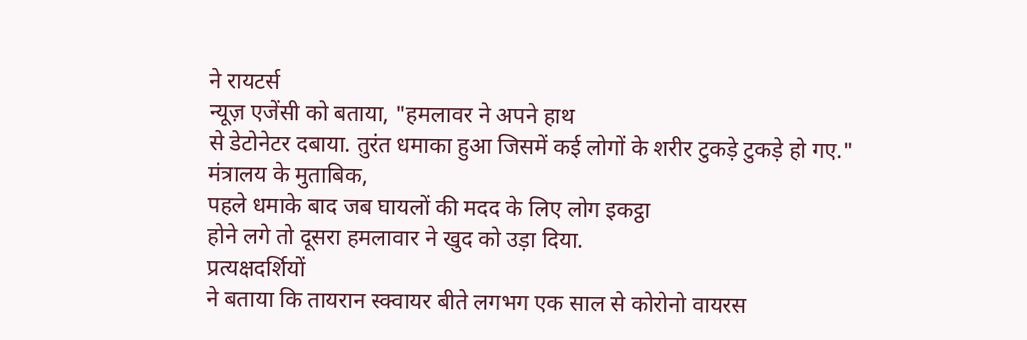ने रायटर्स
न्यूज़ एजेंसी को बताया, "हमलावर ने अपने हाथ
से डेटोनेटर दबाया. तुरंत धमाका हुआ जिसमें कई लोगों के शरीर टुकड़े टुकड़े हो गए."
मंत्रालय के मुताबिक,
पहले धमाके बाद जब घायलों की मदद के लिए लोग इकट्ठा
होने लगे तो दूसरा हमलावार ने खुद को उड़ा दिया.
प्रत्यक्षदर्शियों
ने बताया कि तायरान स्क्वायर बीते लगभग एक साल से कोरोनो वायरस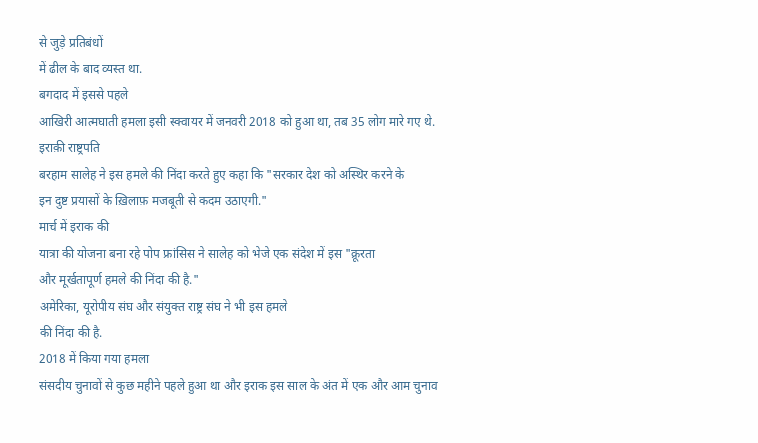से जुड़े प्रतिबंधों
में ढील के बाद व्यस्त था.
बगदाद में इससे पहले
आखिरी आत्मघाती हमला इसी स्क्वायर में जनवरी 2018 को हुआ था, तब 35 लोग मारे गए थे.
इराक़ी राष्ट्रपति
बरहाम सालेह ने इस हमले की निंदा करते हुए कहा कि "सरकार देश को अस्थिर करने के
इन दुष्ट प्रयासों के ख़िलाफ़ मजबूती से कदम उठाएगी."
मार्च में इराक की
यात्रा की योजना बना रहे पोप फ्रांसिस ने सालेह को भेजे एक संदेश में इस "क्रूरता
और मूर्खतापूर्ण हमले की निंदा की है."
अमेरिका, यूरोपीय संघ और संयुक्त राष्ट्र संघ ने भी इस हमले
की निंदा की है.
2018 में किया गया हमला
संसदीय चुनावों से कुछ महीने पहले हुआ था और इराक इस साल के अंत में एक और आम चुनाव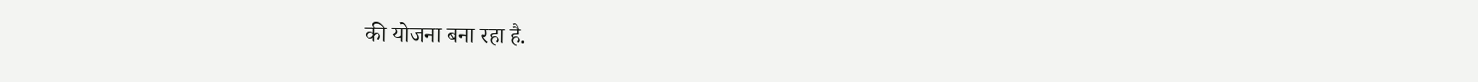की योजना बना रहा है.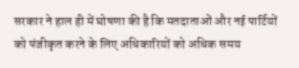सरकार ने हाल ही में घोषणा की है कि मतदाताओं और नई पार्टियों
को पंजीकृत करने के लिए अधिकारियों को अधिक समय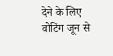देने के लिए वोटिंग जून से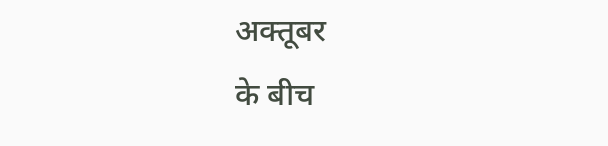अक्तूबर
के बीच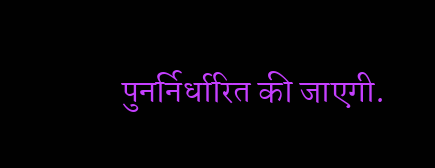पुनर्निर्धारित की जाएगी.